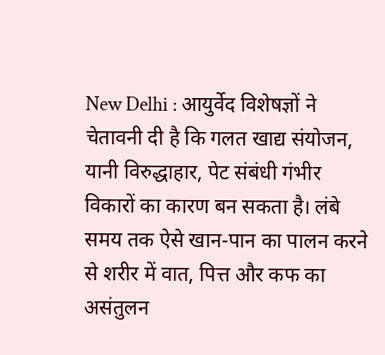New Delhi : आयुर्वेद विशेषज्ञों ने चेतावनी दी है कि गलत खाद्य संयोजन, यानी विरुद्धाहार, पेट संबंधी गंभीर विकारों का कारण बन सकता है। लंबे समय तक ऐसे खान-पान का पालन करने से शरीर में वात, पित्त और कफ का असंतुलन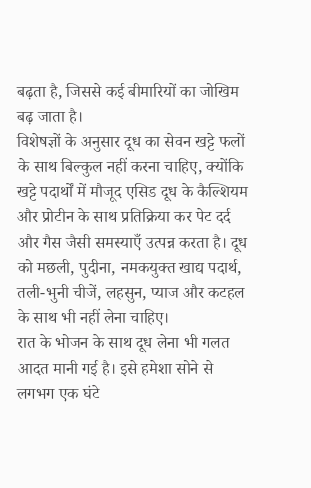बढ़ता है, जिससे कई बीमारियों का जोखिम बढ़ जाता है।
विशेषज्ञों के अनुसार दूध का सेवन खट्टे फलों के साथ बिल्कुल नहीं करना चाहिए, क्योंकि खट्टे पदार्थों में मौजूद एसिड दूध के कैल्शियम और प्रोटीन के साथ प्रतिक्रिया कर पेट दर्द और गैस जैसी समस्याएँ उत्पन्न करता है। दूध को मछली, पुदीना, नमकयुक्त खाद्य पदार्थ, तली-भुनी चीजें, लहसुन, प्याज और कटहल के साथ भी नहीं लेना चाहिए।
रात के भोजन के साथ दूध लेना भी गलत आदत मानी गई है। इसे हमेशा सोने से लगभग एक घंटे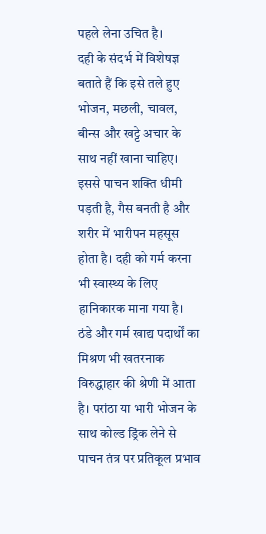पहले लेना उचित है।
दही के संदर्भ में विशेषज्ञ बताते हैं कि इसे तले हुए भोजन, मछली, चावल, बीन्स और खट्टे अचार के साथ नहीं खाना चाहिए। इससे पाचन शक्ति धीमी पड़ती है, गैस बनती है और शरीर में भारीपन महसूस होता है। दही को गर्म करना भी स्वास्थ्य के लिए हानिकारक माना गया है।
ठंडे और गर्म खाद्य पदार्थों का मिश्रण भी खतरनाक विरुद्धाहार की श्रेणी में आता है। परांठा या भारी भोजन के साथ कोल्ड ड्रिंक लेने से पाचन तंत्र पर प्रतिकूल प्रभाव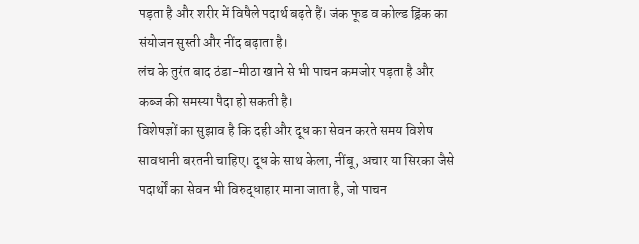पड़ता है और शरीर में विषैले पदार्थ बढ़ते हैं। जंक फूड व कोल्ड ड्रिंक का संयोजन सुस्ती और नींद बढ़ाता है।
लंच के तुरंत बाद ठंडा-मीठा खाने से भी पाचन कमजोर पड़ता है और कब्ज की समस्या पैदा हो सकती है।
विशेषज्ञों का सुझाव है कि दही और दूध का सेवन करते समय विशेष सावधानी बरतनी चाहिए। दूध के साथ केला, नींबू, अचार या सिरका जैसे पदार्थों का सेवन भी विरुद्धाहार माना जाता है, जो पाचन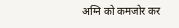अग्नि को कमजोर कर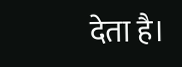देता है।